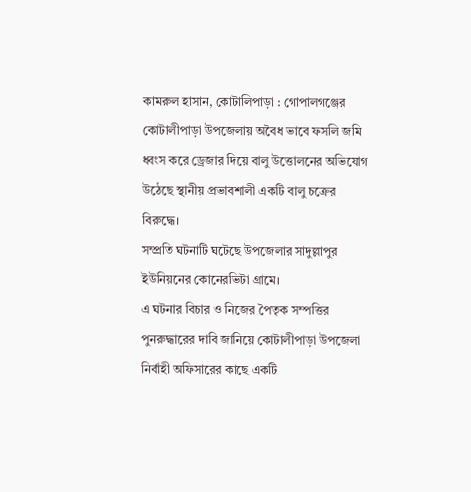কামরুল হাসান, কোটালিপাড়া : গোপালগঞ্জের কোটালীপাড়া উপজেলায় অবৈধ ভাবে ফসলি জমি ধ্বংস করে ড্রেজার দিয়ে বালু উত্তোলনের অভিযোগ উঠেছে স্থানীয় প্রভাবশালী একটি বালু চক্রের বিরুদ্ধে।
সম্প্রতি ঘটনাটি ঘটেছে উপজেলার সাদুল্লাপুর ইউনিয়নের কোনেরভিটা গ্রামে।
এ ঘটনার বিচার ও নিজের পৈতৃক সম্পত্তির পুনরুদ্ধারের দাবি জানিয়ে কোটালীপাড়া উপজেলা নির্বাহী অফিসারের কাছে একটি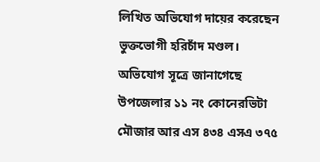লিখিত অভিযোগ দায়ের করেছেন ভুক্তভোগী হরিচাঁদ মণ্ডল।
অভিযোগ সূত্রে জানাগেছে উপজেলার ১১ নং কোনেরভিটা মৌজার আর এস ৪৩৪ এসএ ৩৭৫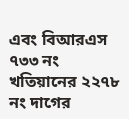এবং বিআরএস ৭৩৩ নং খতিয়ানের ২২৭৮ নং দাগের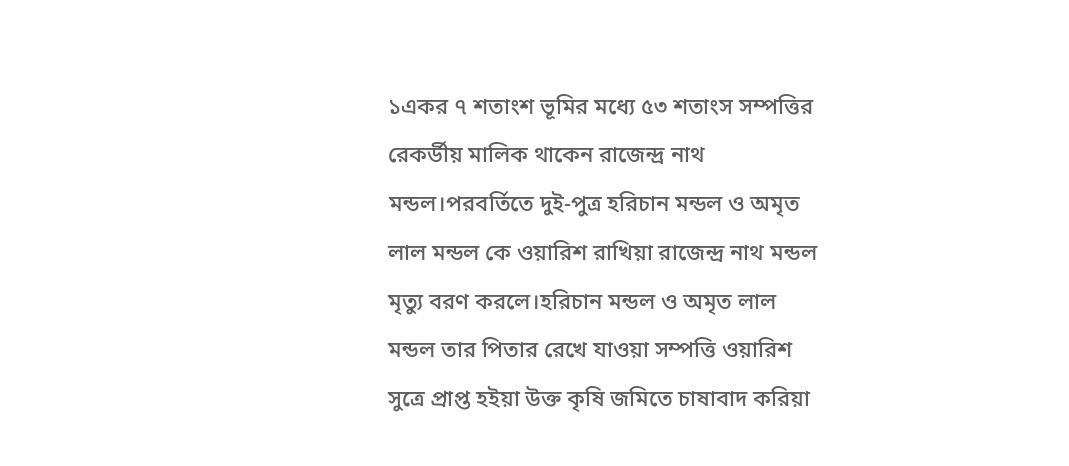১একর ৭ শতাংশ ভূমির মধ্যে ৫৩ শতাংস সম্পত্তির রেকর্ডীয় মালিক থাকেন রাজেন্দ্র নাথ মন্ডল।পরবর্তিতে দুই-পুত্র হরিচান মন্ডল ও অমৃত লাল মন্ডল কে ওয়ারিশ রাখিয়া রাজেন্দ্র নাথ মন্ডল মৃত্যু বরণ করলে।হরিচান মন্ডল ও অমৃত লাল মন্ডল তার পিতার রেখে যাওয়া সম্পত্তি ওয়ারিশ সুত্রে প্রাপ্ত হইয়া উক্ত কৃষি জমিতে চাষাবাদ করিয়া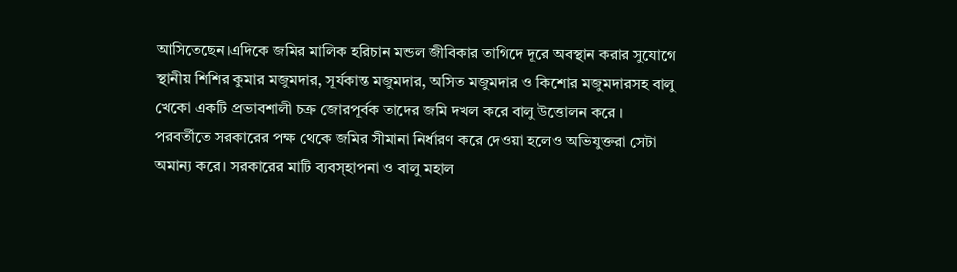আসিতেছেন।এদিকে জমির মালিক হরিচান মন্ডল জীবিকার তাগিদে দূরে অবস্থান করার সুযোগে স্থানীয় শিশির কুমার মজুমদার, সূর্যকান্ত মজুমদার, অসিত মজুমদার ও কিশোর মজুমদারসহ বালু খেকো একটি প্রভাবশালী চক্র জোরপূর্বক তাদের জমি দখল করে বালু উত্তোলন করে ।
পরবর্তীতে সরকারের পক্ষ থেকে জমির সীমানা নির্ধারণ করে দেওয়া হলেও অভিযুক্তরা সেটা অমান্য করে। সরকারের মাটি ব্যবস্হাপনা ও বালু মহাল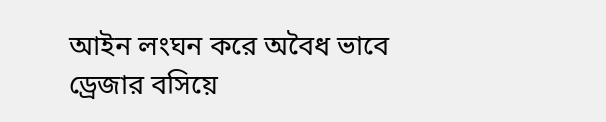আইন লংঘন করে অবৈধ ভাবে ড্রেজার বসিয়ে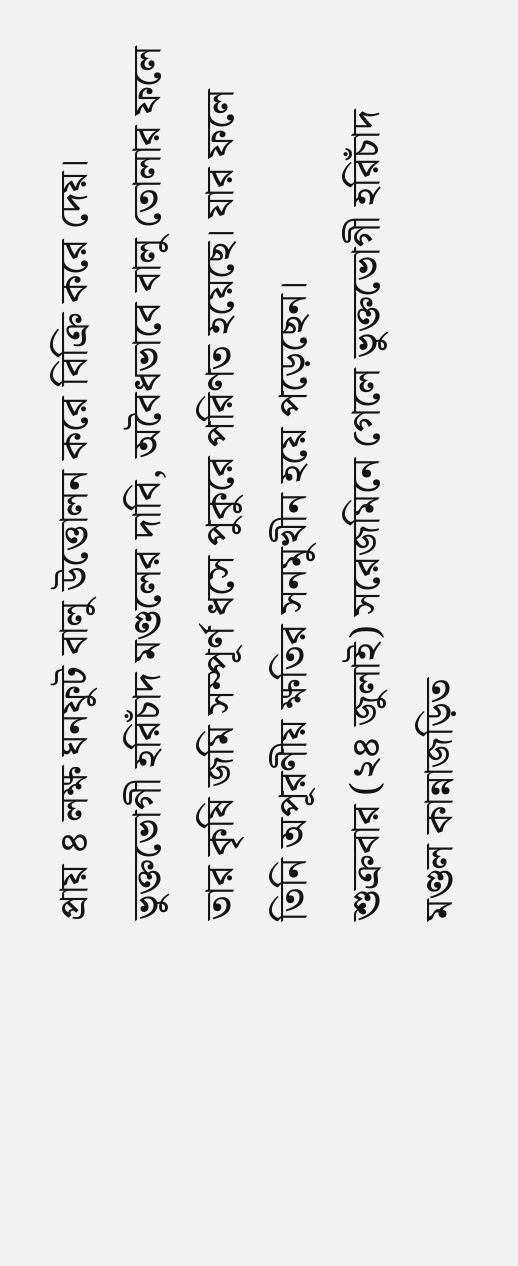প্রায় ৪ লক্ষ ঘনফুট বালু উত্তোলন করে বিক্রি করে দেয়। ভুক্তভোগী হরিচাঁদ মণ্ডলের দাবি, অবৈধভাবে বালু তোলার ফলে তার কৃষি জমি সম্পূর্ণ ধসে পুকুরে পরিণত হয়েছে। যার ফলে তিনি অপূরণীয় ক্ষতির সনমুখীন হয়ে পড়েছেন।
শুক্রবার (২৪ জুলাই) সরেজমিনে গেলে ভুক্তভোগী হরিচাঁদ মণ্ডল কান্নাজড়িত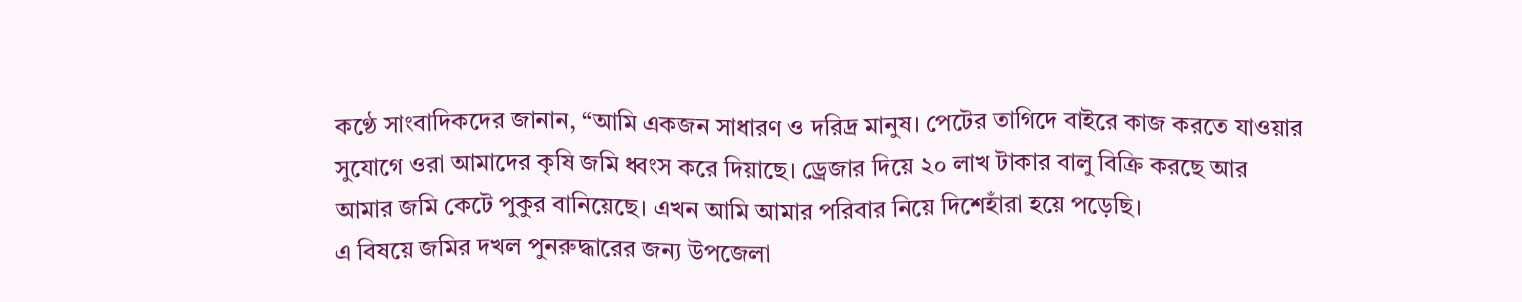কণ্ঠে সাংবাদিকদের জানান, “আমি একজন সাধারণ ও দরিদ্র মানুষ। পেটের তাগিদে বাইরে কাজ করতে যাওয়ার সুযোগে ওরা আমাদের কৃষি জমি ধ্বংস করে দিয়াছে। ড্রেজার দিয়ে ২০ লাখ টাকার বালু বিক্রি করছে আর আমার জমি কেটে পুকুর বানিয়েছে। এখন আমি আমার পরিবার নিয়ে দিশেহাঁরা হয়ে পড়েছি।
এ বিষয়ে জমির দখল পুনরুদ্ধারের জন্য উপজেলা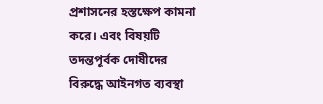প্রশাসনের হস্তক্ষেপ কামনা করে। এবং বিষয়টি তদন্তপূর্বক দোষীদের বিরুদ্ধে আইনগত ব্যবস্থা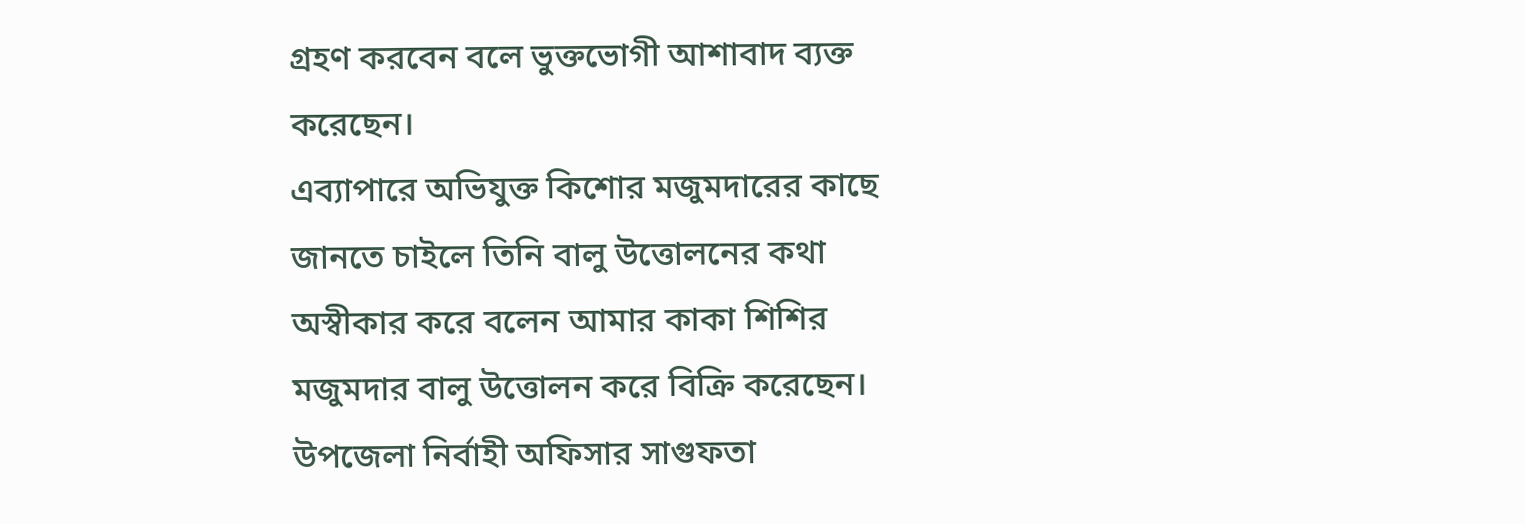গ্রহণ করবেন বলে ভুক্তভোগী আশাবাদ ব্যক্ত করেছেন।
এব্যাপারে অভিযুক্ত কিশোর মজুমদারের কাছে জানতে চাইলে তিনি বালু উত্তোলনের কথা অস্বীকার করে বলেন আমার কাকা শিশির মজুমদার বালু উত্তোলন করে বিক্রি করেছেন।
উপজেলা নির্বাহী অফিসার সাগুফতা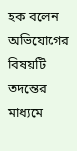হক বলেন অভিযোগের বিষয়টি তদন্তের মাধ্যমে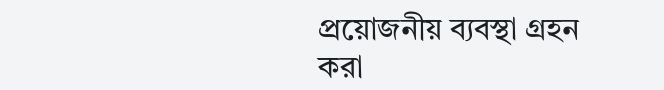প্রয়োজনীয় ব্যবস্থা গ্রহন করা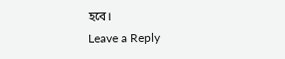হবে।
Leave a Reply